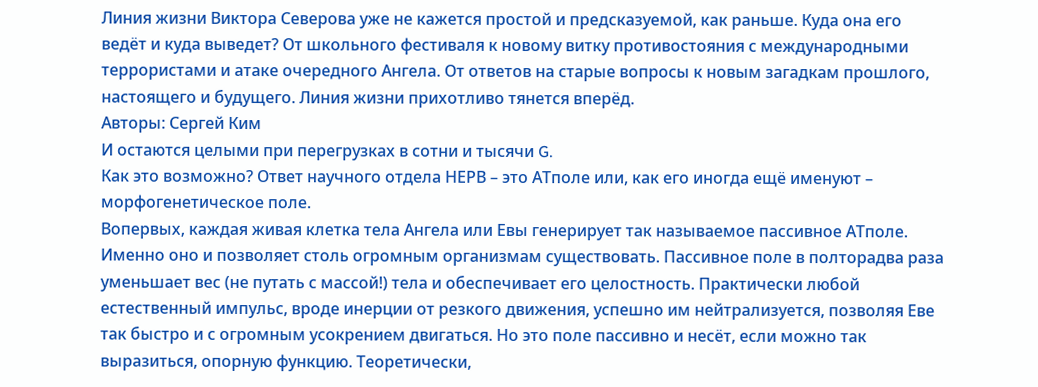Линия жизни Виктора Северова уже не кажется простой и предсказуемой, как раньше. Куда она его ведёт и куда выведет? От школьного фестиваля к новому витку противостояния с международными террористами и атаке очередного Ангела. От ответов на старые вопросы к новым загадкам прошлого, настоящего и будущего. Линия жизни прихотливо тянется вперёд.
Авторы: Сергей Ким
И остаются целыми при перегрузках в сотни и тысячи G.
Как это возможно? Ответ научного отдела НЕРВ – это АТполе или, как его иногда ещё именуют – морфогенетическое поле.
Вопервых, каждая живая клетка тела Ангела или Евы генерирует так называемое пассивное АТполе. Именно оно и позволяет столь огромным организмам существовать. Пассивное поле в полторадва раза уменьшает вес (не путать с массой!) тела и обеспечивает его целостность. Практически любой естественный импульс, вроде инерции от резкого движения, успешно им нейтрализуется, позволяя Еве так быстро и с огромным усокрением двигаться. Но это поле пассивно и несёт, если можно так выразиться, опорную функцию. Теоретически,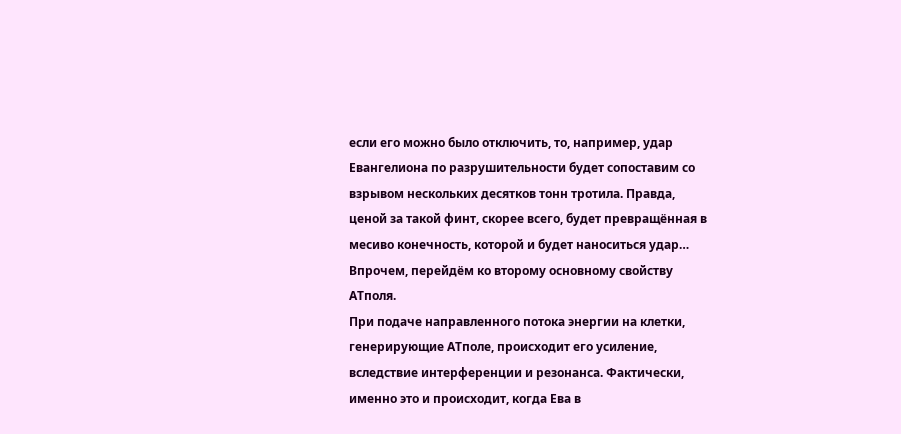если его можно было отключить, то, например, удар Евангелиона по разрушительности будет сопоставим со взрывом нескольких десятков тонн тротила. Правда, ценой за такой финт, скорее всего, будет превращённая в месиво конечность, которой и будет наноситься удар…
Впрочем, перейдём ко второму основному свойству АТполя.
При подаче направленного потока энергии на клетки, генерирующие АТполе, происходит его усиление, вследствие интерференции и резонанса. Фактически, именно это и происходит, когда Ева в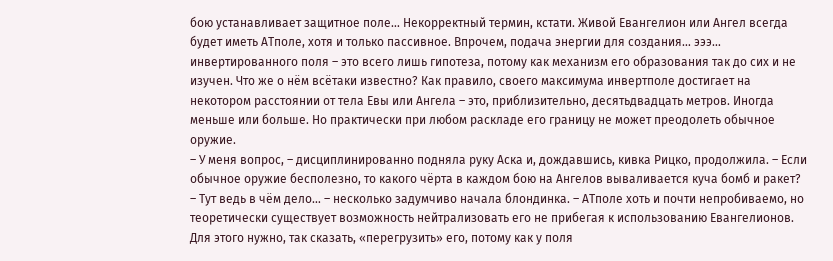бою устанавливает защитное поле… Некорректный термин, кстати. Живой Евангелион или Ангел всегда будет иметь АТполе, хотя и только пассивное. Впрочем, подача энергии для создания… эээ… инвертированного поля – это всего лишь гипотеза, потому как механизм его образования так до сих и не изучен. Что же о нём всётаки известно? Как правило, своего максимума инвертполе достигает на некотором расстоянии от тела Евы или Ангела – это, приблизительно, десятьдвадцать метров. Иногда меньше или больше. Но практически при любом раскладе его границу не может преодолеть обычное оружие.
– У меня вопрос, – дисциплинированно подняла руку Аска и, дождавшись, кивка Рицко, продолжила. – Если обычное оружие бесполезно, то какого чёрта в каждом бою на Ангелов вываливается куча бомб и ракет?
– Тут ведь в чём дело… – несколько задумчиво начала блондинка. – АТполе хоть и почти непробиваемо, но теоретически существует возможность нейтрализовать его не прибегая к использованию Евангелионов. Для этого нужно, так сказать, «перегрузить» его, потому как у поля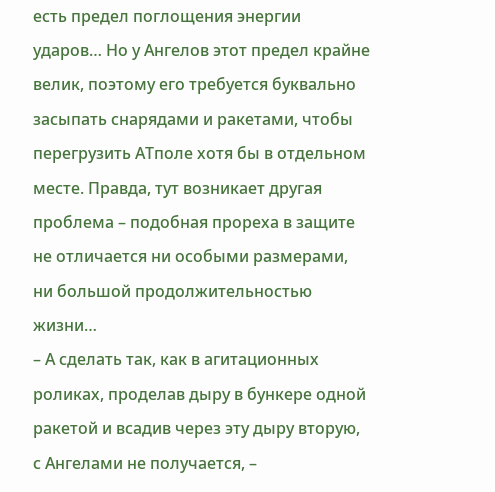есть предел поглощения энергии ударов… Но у Ангелов этот предел крайне велик, поэтому его требуется буквально засыпать снарядами и ракетами, чтобы перегрузить АТполе хотя бы в отдельном месте. Правда, тут возникает другая проблема – подобная прореха в защите не отличается ни особыми размерами, ни большой продолжительностью жизни…
– А сделать так, как в агитационных роликах, проделав дыру в бункере одной ракетой и всадив через эту дыру вторую, с Ангелами не получается, –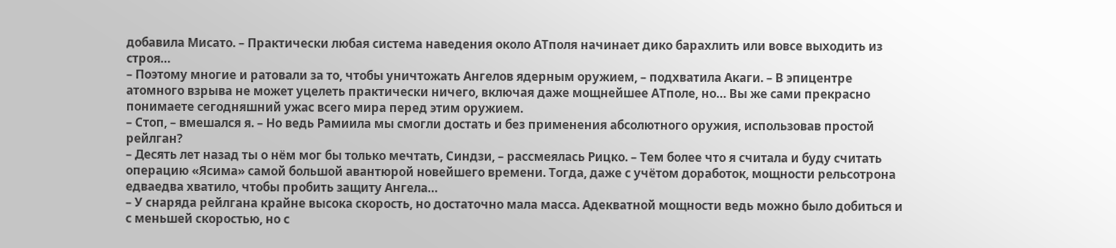добавила Мисато. – Практически любая система наведения около АТполя начинает дико барахлить или вовсе выходить из строя…
– Поэтому многие и ратовали за то, чтобы уничтожать Ангелов ядерным оружием, – подхватила Акаги. – В эпицентре атомного взрыва не может уцелеть практически ничего, включая даже мощнейшее АТполе, но… Вы же сами прекрасно понимаете сегодняшний ужас всего мира перед этим оружием.
– Стоп, – вмешался я. – Но ведь Рамиила мы смогли достать и без применения абсолютного оружия, использовав простой рейлган?
– Десять лет назад ты о нём мог бы только мечтать, Синдзи, – рассмеялась Рицко. – Тем более что я считала и буду считать операцию «Ясима» самой большой авантюрой новейшего времени. Тогда, даже с учётом доработок, мощности рельсотрона едваедва хватило, чтобы пробить защиту Ангела…
– У снаряда рейлгана крайне высока скорость, но достаточно мала масса. Адекватной мощности ведь можно было добиться и с меньшей скоростью, но с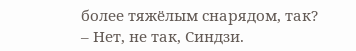более тяжёлым снарядом, так?
– Нет, не так, Синдзи.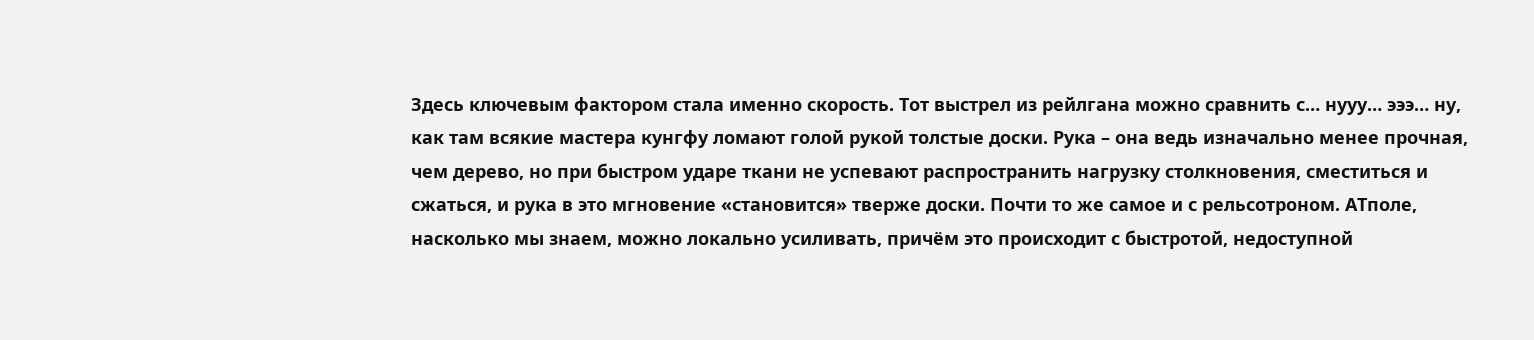Здесь ключевым фактором стала именно скорость. Тот выстрел из рейлгана можно сравнить с… нууу… эээ… ну, как там всякие мастера кунгфу ломают голой рукой толстые доски. Рука – она ведь изначально менее прочная, чем дерево, но при быстром ударе ткани не успевают распространить нагрузку столкновения, сместиться и сжаться, и рука в это мгновение «становится» тверже доски. Почти то же самое и с рельсотроном. АТполе, насколько мы знаем, можно локально усиливать, причём это происходит с быстротой, недоступной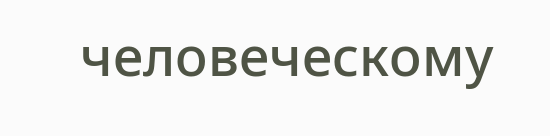человеческому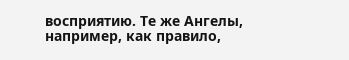восприятию. Те же Ангелы, например, как правило,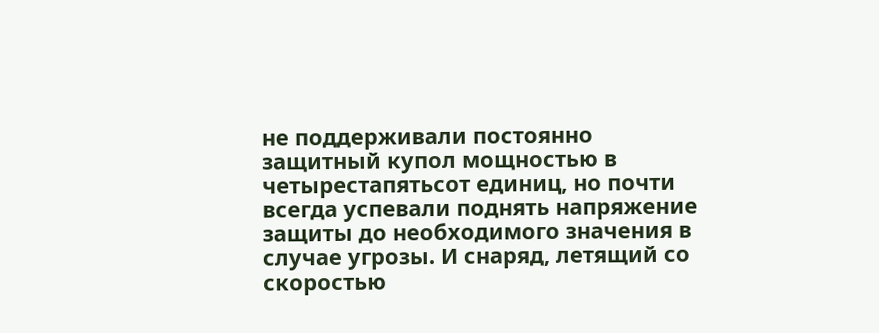не поддерживали постоянно защитный купол мощностью в четырестапятьсот единиц, но почти всегда успевали поднять напряжение защиты до необходимого значения в случае угрозы. И снаряд, летящий со скоростью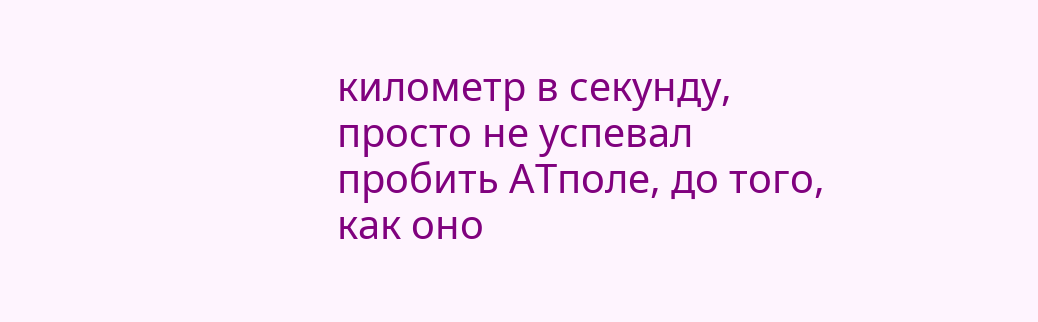километр в секунду, просто не успевал пробить АТполе, до того, как оно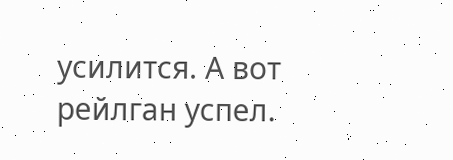усилится. А вот рейлган успел.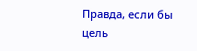Правда, если бы цель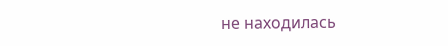не находилась